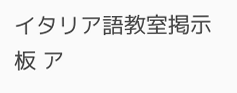イタリア語教室掲示板 ア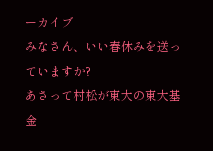ーカイブ
みなさん、いい春休みを送っていますか?
あさって村松が東大の東大基金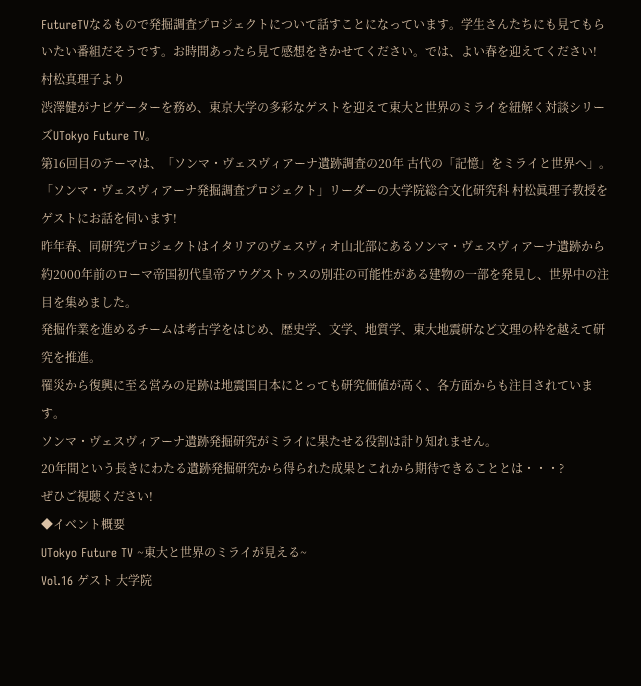FutureTVなるもので発掘調査プロジェクトについて話すことになっています。学生さんたちにも見てもらいたい番組だそうです。お時間あったら見て感想をきかせてください。では、よい春を迎えてください!
村松真理子より
渋澤健がナビゲーターを務め、東京大学の多彩なゲストを迎えて東大と世界のミライを紐解く対談シリーズUTokyo Future TV。
第16回目のテーマは、「ソンマ・ヴェスヴィアーナ遺跡調査の20年 古代の「記憶」をミライと世界へ」。
「ソンマ・ヴェスヴィアーナ発掘調査プロジェクト」リーダーの大学院総合文化研究科 村松眞理子教授をゲストにお話を伺います!
昨年春、同研究プロジェクトはイタリアのヴェスヴィオ山北部にあるソンマ・ヴェスヴィアーナ遺跡から約2000年前のローマ帝国初代皇帝アウグストゥスの別荘の可能性がある建物の一部を発見し、世界中の注目を集めました。
発掘作業を進めるチームは考古学をはじめ、歴史学、文学、地質学、東大地震研など文理の枠を越えて研究を推進。
罹災から復興に至る営みの足跡は地震国日本にとっても研究価値が高く、各方面からも注目されています。
ソンマ・ヴェスヴィアーナ遺跡発掘研究がミライに果たせる役割は計り知れません。
20年間という長きにわたる遺跡発掘研究から得られた成果とこれから期待できることとは・・・?
ぜひご視聴ください!
◆イベント概要
UTokyo Future TV ~東大と世界のミライが見える~
Vol.16 ゲスト 大学院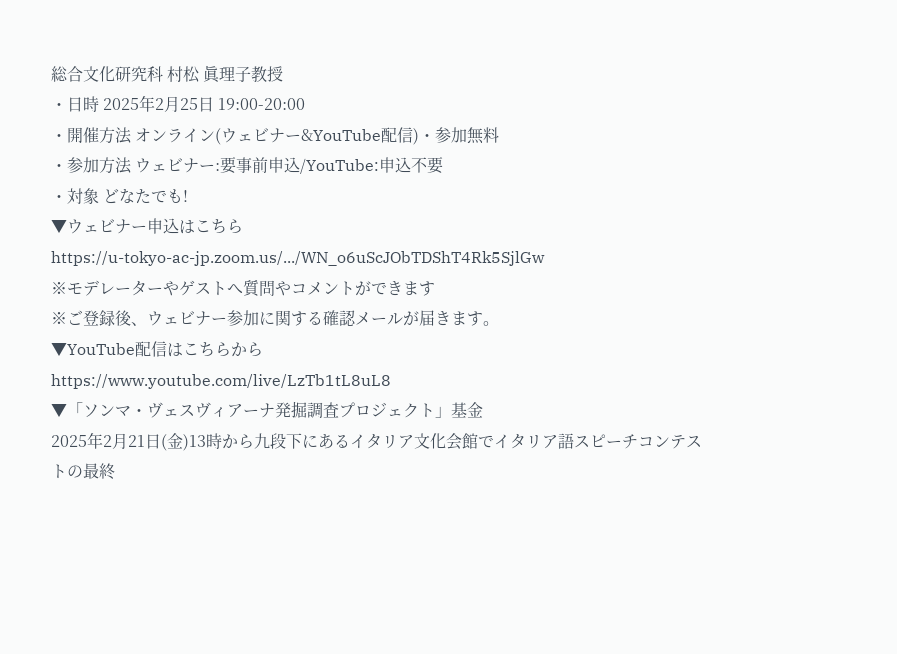総合文化研究科 村松 眞理子教授
・日時 2025年2月25日 19:00-20:00
・開催方法 オンライン(ウェビナー&YouTube配信)・参加無料
・参加方法 ウェビナー:要事前申込/YouTube:申込不要
・対象 どなたでも!
▼ウェビナー申込はこちら
https://u-tokyo-ac-jp.zoom.us/.../WN_o6uScJObTDShT4Rk5SjlGw
※モデレーターやゲストへ質問やコメントができます
※ご登録後、ウェビナー参加に関する確認メールが届きます。
▼YouTube配信はこちらから
https://www.youtube.com/live/LzTb1tL8uL8
▼「ソンマ・ヴェスヴィアーナ発掘調査プロジェクト」基金
2025年2月21日(金)13時から九段下にあるイタリア文化会館でイタリア語スピーチコンテストの最終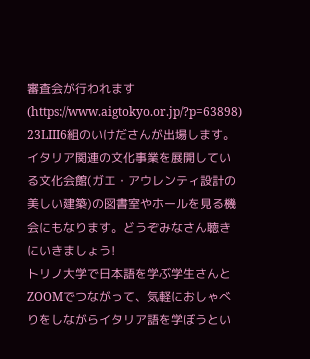審査会が行われます(https://www.aigtokyo.or.jp/?p=63898)
23LIII6組のいけださんが出場します。イタリア関連の文化事業を展開している文化会館(ガエ・アウレンティ設計の美しい建築)の図書室やホールを見る機会にもなります。どうぞみなさん聴きにいきましょう!
トリノ大学で日本語を学ぶ学生さんとZOOMでつながって、気軽におしゃべりをしながらイタリア語を学ぼうとい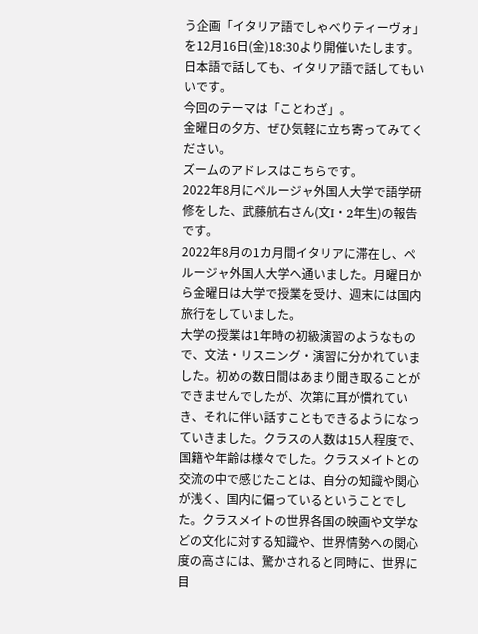う企画「イタリア語でしゃべりティーヴォ」を12月16日(金)18:30より開催いたします。日本語で話しても、イタリア語で話してもいいです。
今回のテーマは「ことわざ」。
金曜日の夕方、ぜひ気軽に立ち寄ってみてください。
ズームのアドレスはこちらです。
2022年8月にペルージャ外国人大学で語学研修をした、武藤航右さん(文I・2年生)の報告です。
2022年8月の1カ月間イタリアに滞在し、ペルージャ外国人大学へ通いました。月曜日から金曜日は大学で授業を受け、週末には国内旅行をしていました。
大学の授業は1年時の初級演習のようなもので、文法・リスニング・演習に分かれていました。初めの数日間はあまり聞き取ることができませんでしたが、次第に耳が慣れていき、それに伴い話すこともできるようになっていきました。クラスの人数は15人程度で、国籍や年齢は様々でした。クラスメイトとの交流の中で感じたことは、自分の知識や関心が浅く、国内に偏っているということでした。クラスメイトの世界各国の映画や文学などの文化に対する知識や、世界情勢への関心度の高さには、驚かされると同時に、世界に目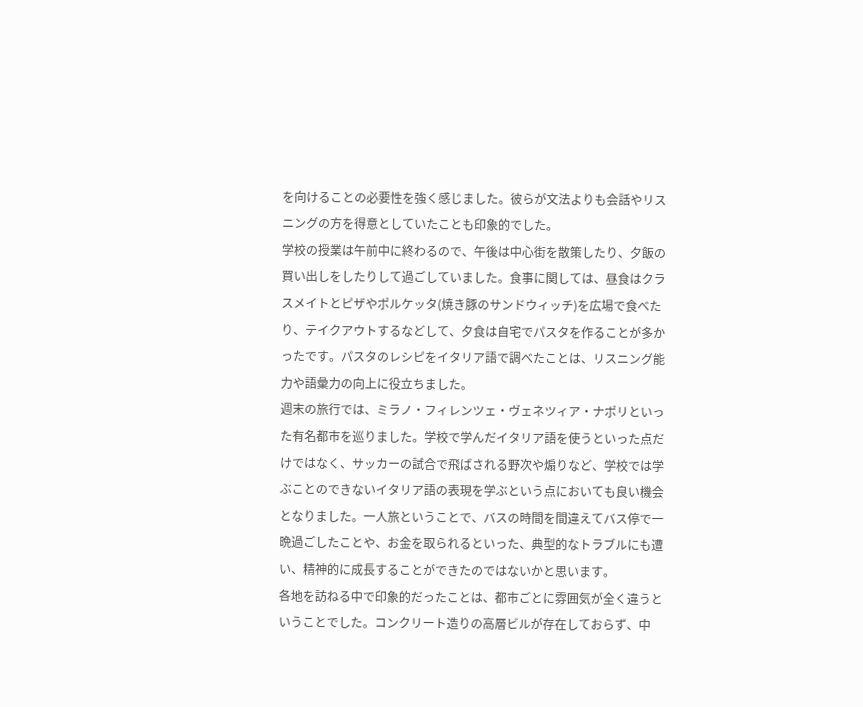を向けることの必要性を強く感じました。彼らが文法よりも会話やリスニングの方を得意としていたことも印象的でした。
学校の授業は午前中に終わるので、午後は中心街を散策したり、夕飯の買い出しをしたりして過ごしていました。食事に関しては、昼食はクラスメイトとピザやポルケッタ(焼き豚のサンドウィッチ)を広場で食べたり、テイクアウトするなどして、夕食は自宅でパスタを作ることが多かったです。パスタのレシピをイタリア語で調べたことは、リスニング能力や語彙力の向上に役立ちました。
週末の旅行では、ミラノ・フィレンツェ・ヴェネツィア・ナポリといった有名都市を巡りました。学校で学んだイタリア語を使うといった点だけではなく、サッカーの試合で飛ばされる野次や煽りなど、学校では学ぶことのできないイタリア語の表現を学ぶという点においても良い機会となりました。一人旅ということで、バスの時間を間違えてバス停で一晩過ごしたことや、お金を取られるといった、典型的なトラブルにも遭い、精神的に成長することができたのではないかと思います。
各地を訪ねる中で印象的だったことは、都市ごとに雰囲気が全く違うということでした。コンクリート造りの高層ビルが存在しておらず、中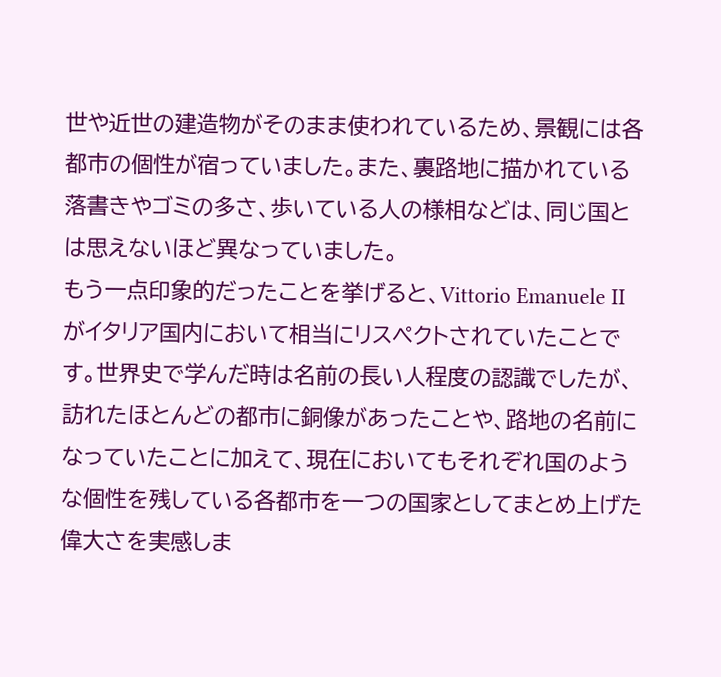世や近世の建造物がそのまま使われているため、景観には各都市の個性が宿っていました。また、裏路地に描かれている落書きやゴミの多さ、歩いている人の様相などは、同じ国とは思えないほど異なっていました。
もう一点印象的だったことを挙げると、Vittorio Emanuele IIがイタリア国内において相当にリスペクトされていたことです。世界史で学んだ時は名前の長い人程度の認識でしたが、訪れたほとんどの都市に銅像があったことや、路地の名前になっていたことに加えて、現在においてもそれぞれ国のような個性を残している各都市を一つの国家としてまとめ上げた偉大さを実感しま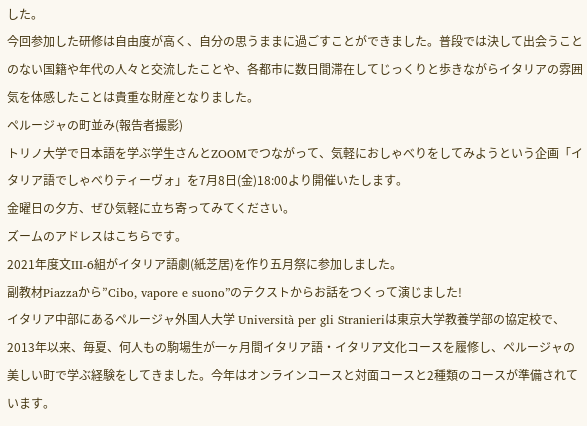した。
今回参加した研修は自由度が高く、自分の思うままに過ごすことができました。普段では決して出会うことのない国籍や年代の人々と交流したことや、各都市に数日間滞在してじっくりと歩きながらイタリアの雰囲気を体感したことは貴重な財産となりました。
ペルージャの町並み(報告者撮影)
トリノ大学で日本語を学ぶ学生さんとZOOMでつながって、気軽におしゃべりをしてみようという企画「イタリア語でしゃべりティーヴォ」を7月8日(金)18:00より開催いたします。
金曜日の夕方、ぜひ気軽に立ち寄ってみてください。
ズームのアドレスはこちらです。
2021年度文III-6組がイタリア語劇(紙芝居)を作り五月祭に参加しました。
副教材Piazzaから”Cibo, vapore e suono”のテクストからお話をつくって演じました!
イタリア中部にあるペルージャ外国人大学 Università per gli Stranieriは東京大学教養学部の協定校で、2013年以来、毎夏、何人もの駒場生が一ヶ月間イタリア語・イタリア文化コースを履修し、ペルージャの美しい町で学ぶ経験をしてきました。今年はオンラインコースと対面コースと2種類のコースが準備されています。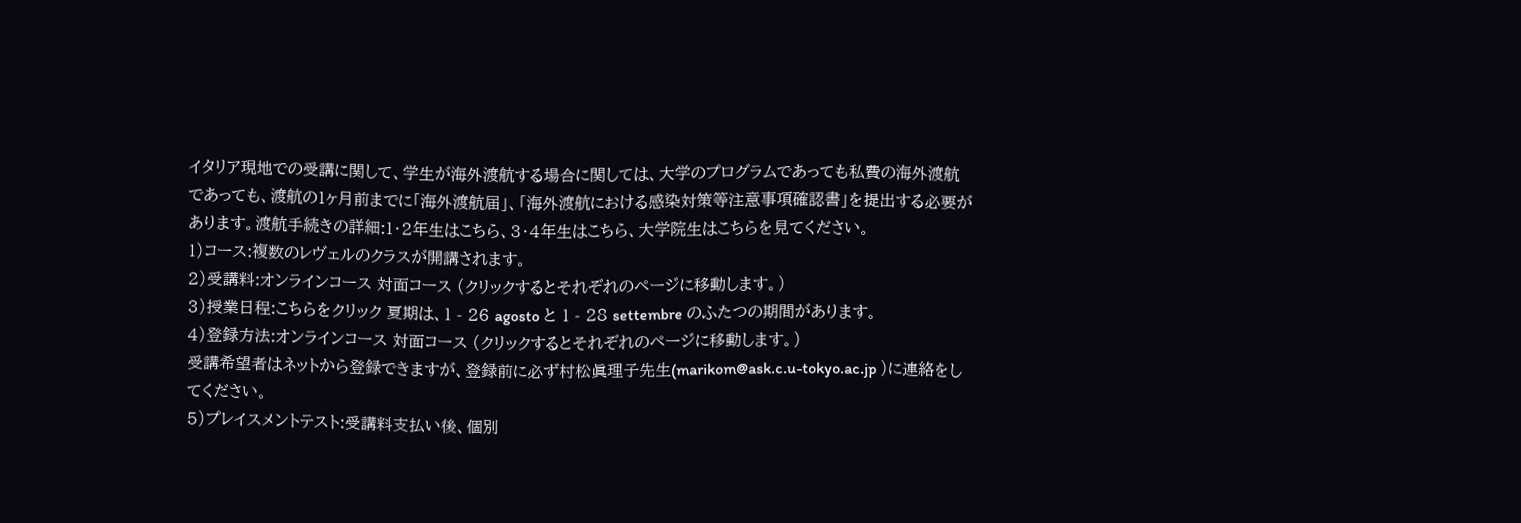イタリア現地での受講に関して、学生が海外渡航する場合に関しては、大学のプログラムであっても私費の海外渡航であっても、渡航の1ヶ月前までに「海外渡航届」、「海外渡航における感染対策等注意事項確認書」を提出する必要があります。渡航手続きの詳細:1・2年生はこちら、3・4年生はこちら、大学院生はこちらを見てください。
1)コース:複数のレヴェルのクラスが開講されます。
2)受講料:オンラインコース 対面コース (クリックするとそれぞれのページに移動します。)
3)授業日程:こちらをクリック 夏期は、1 - 26 agosto と 1 - 28 settembre のふたつの期間があります。
4)登録方法:オンラインコース 対面コース (クリックするとそれぞれのページに移動します。)
受講希望者はネットから登録できますが、登録前に必ず村松眞理子先生(marikom@ask.c.u-tokyo.ac.jp )に連絡をしてください。
5)プレイスメントテスト:受講料支払い後、個別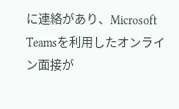に連絡があり、Microsoft Teamsを利用したオンライン面接が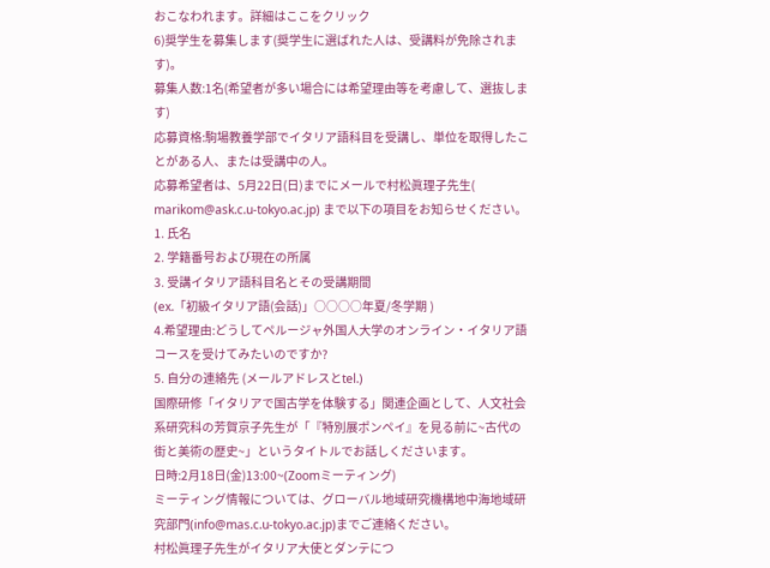おこなわれます。詳細はここをクリック
6)奨学生を募集します(奨学生に選ばれた人は、受講料が免除されます)。
募集人数:1名(希望者が多い場合には希望理由等を考慮して、選抜します)
応募資格:駒場教養学部でイタリア語科目を受講し、単位を取得したことがある人、または受講中の人。
応募希望者は、5月22日(日)までにメールで村松眞理子先生( marikom@ask.c.u-tokyo.ac.jp) まで以下の項目をお知らせください。
1. 氏名
2. 学籍番号および現在の所属
3. 受講イタリア語科目名とその受講期間
(ex.「初級イタリア語(会話)」○○○○年夏/冬学期 )
4.希望理由:どうしてペルージャ外国人大学のオンライン・イタリア語コースを受けてみたいのですか?
5. 自分の連絡先 (メールアドレスとtel.)
国際研修「イタリアで国古学を体験する」関連企画として、人文社会系研究科の芳賀京子先生が「『特別展ポンペイ』を見る前に~古代の街と美術の歴史~」というタイトルでお話しくださいます。
日時:2月18日(金)13:00~(Zoomミーティング)
ミーティング情報については、グローバル地域研究機構地中海地域研究部門(info@mas.c.u-tokyo.ac.jp)までご連絡ください。
村松眞理子先生がイタリア大使とダンテにつ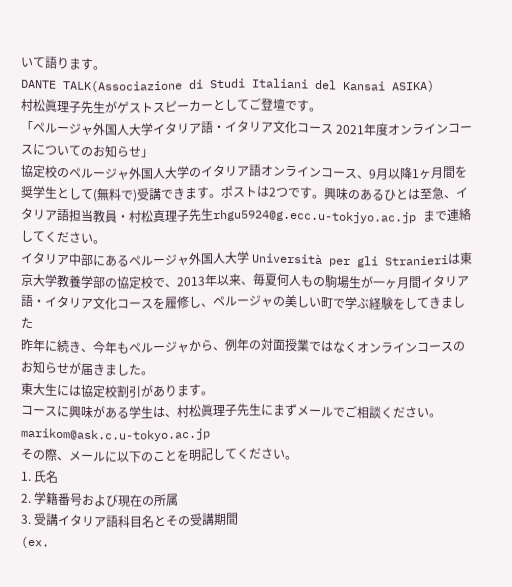いて語ります。
DANTE TALK(Associazione di Studi Italiani del Kansai ASIKA)
村松眞理子先生がゲストスピーカーとしてご登壇です。
「ペルージャ外国人大学イタリア語・イタリア文化コース 2021年度オンラインコースについてのお知らせ」
協定校のペルージャ外国人大学のイタリア語オンラインコース、9月以降1ヶ月間を奨学生として(無料で)受講できます。ポストは2つです。興味のあるひとは至急、イタリア語担当教員・村松真理子先生rhgu5924@g.ecc.u-tokjyo.ac.jp まで連絡してください。
イタリア中部にあるペルージャ外国人大学 Università per gli Stranieriは東京大学教養学部の協定校で、2013年以来、毎夏何人もの駒場生が一ヶ月間イタリア語・イタリア文化コースを履修し、ペルージャの美しい町で学ぶ経験をしてきました
昨年に続き、今年もペルージャから、例年の対面授業ではなくオンラインコースのお知らせが届きました。
東大生には協定校割引があります。
コースに興味がある学生は、村松眞理子先生にまずメールでご相談ください。
marikom@ask.c.u-tokyo.ac.jp
その際、メールに以下のことを明記してください。
1. 氏名
2. 学籍番号および現在の所属
3. 受講イタリア語科目名とその受講期間
(ex.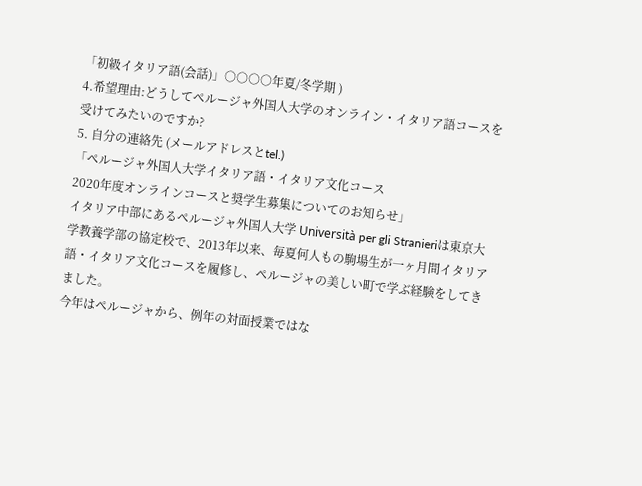「初級イタリア語(会話)」○○○○年夏/冬学期 )
4.希望理由:どうしてペルージャ外国人大学のオンライン・イタリア語コースを受けてみたいのですか?
5. 自分の連絡先 (メールアドレスとtel.)
「ペルージャ外国人大学イタリア語・イタリア文化コース
2020年度オンラインコースと奨学生募集についてのお知らせ」
イタリア中部にあるペルージャ外国人大学 Università per gli Stranieriは東京大学教養学部の協定校で、2013年以来、毎夏何人もの駒場生が一ヶ月間イタリア語・イタリア文化コースを履修し、ペルージャの美しい町で学ぶ経験をしてきました。
今年はペルージャから、例年の対面授業ではな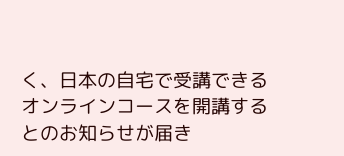く、日本の自宅で受講できるオンラインコースを開講するとのお知らせが届き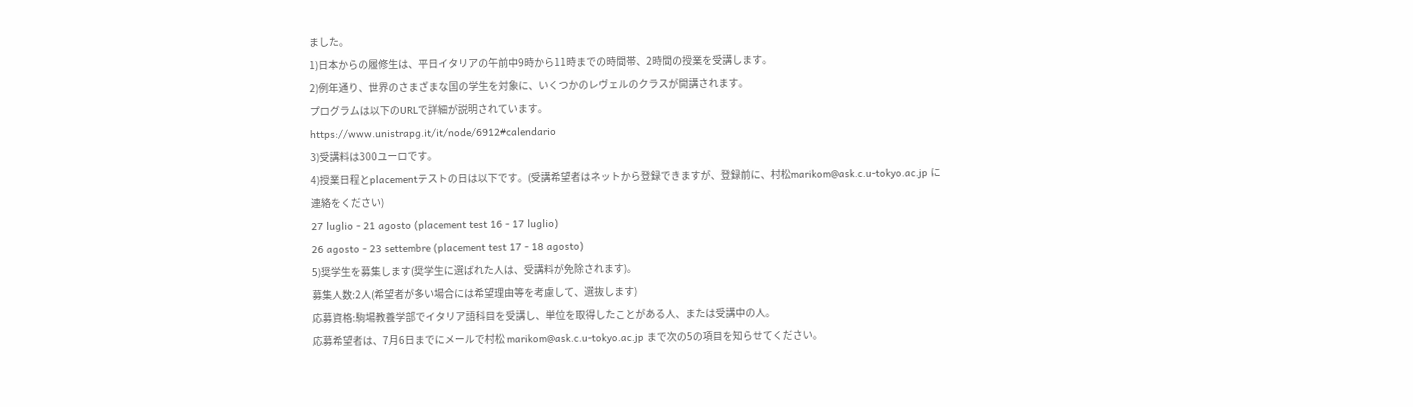ました。
1)日本からの履修生は、平日イタリアの午前中9時から11時までの時間帯、2時間の授業を受講します。
2)例年通り、世界のさまざまな国の学生を対象に、いくつかのレヴェルのクラスが開講されます。
プログラムは以下のURLで詳細が説明されています。
https://www.unistrapg.it/it/node/6912#calendario
3)受講料は300ユーロです。
4)授業日程とplacementテストの日は以下です。(受講希望者はネットから登録できますが、登録前に、村松marikom@ask.c.u-tokyo.ac.jp に連絡をください)
27 luglio - 21 agosto (placement test 16 - 17 luglio)
26 agosto - 23 settembre (placement test 17 - 18 agosto)
5)奨学生を募集します(奨学生に選ばれた人は、受講料が免除されます)。
募集人数:2人(希望者が多い場合には希望理由等を考慮して、選抜します)
応募資格:駒場教養学部でイタリア語科目を受講し、単位を取得したことがある人、または受講中の人。
応募希望者は、7月6日までにメールで村松 marikom@ask.c.u-tokyo.ac.jp まで次の5の項目を知らせてください。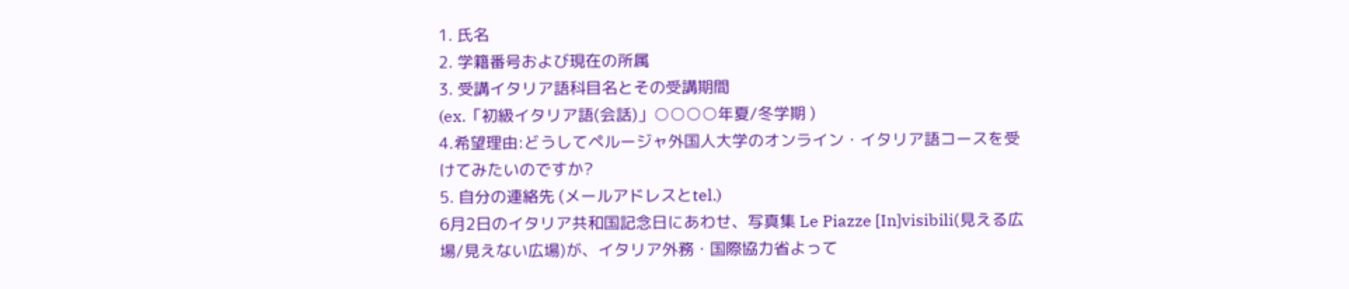1. 氏名
2. 学籍番号および現在の所属
3. 受講イタリア語科目名とその受講期間
(ex.「初級イタリア語(会話)」○○○○年夏/冬学期 )
4.希望理由:どうしてペルージャ外国人大学のオンライン・イタリア語コースを受けてみたいのですか?
5. 自分の連絡先 (メールアドレスとtel.)
6月2日のイタリア共和国記念日にあわせ、写真集 Le Piazze [In]visibili(見える広場/見えない広場)が、イタリア外務・国際協力省よって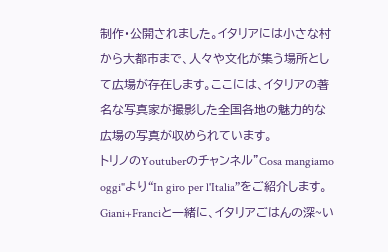制作・公開されました。イタリアには小さな村から大都市まで、人々や文化が集う場所として広場が存在します。ここには、イタリアの著名な写真家が撮影した全国各地の魅力的な広場の写真が収められています。
トリノのYoutuberのチャンネル"Cosa mangiamo oggi"より“In giro per l'Italia”をご紹介します。
Giani+Franciと一緒に、イタリアごはんの深~い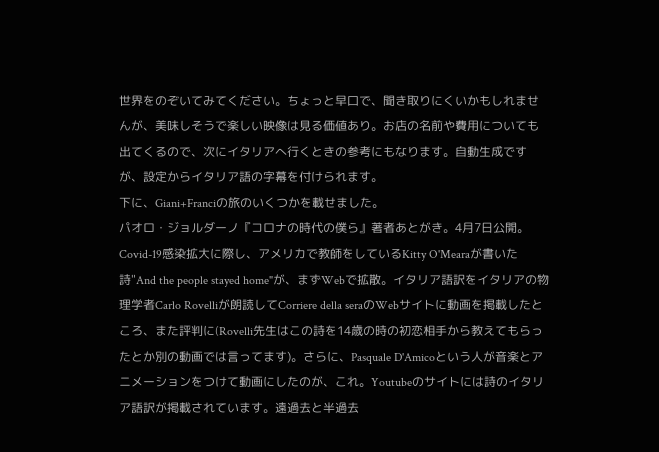世界をのぞいてみてください。ちょっと早口で、聞き取りにくいかもしれませんが、美味しそうで楽しい映像は見る価値あり。お店の名前や費用についても出てくるので、次にイタリアへ行くときの参考にもなります。自動生成ですが、設定からイタリア語の字幕を付けられます。
下に、Giani+Franciの旅のいくつかを載せました。
パオロ・ジョルダーノ『コロナの時代の僕ら』著者あとがき。4月7日公開。
Covid-19感染拡大に際し、アメリカで教師をしているKitty O'Mearaが書いた詩"And the people stayed home"が、まずWebで拡散。イタリア語訳をイタリアの物理学者Carlo Rovelliが朗読してCorriere della seraのWebサイトに動画を掲載したところ、また評判に(Rovelli先生はこの詩を14歳の時の初恋相手から教えてもらったとか別の動画では言ってます)。さらに、Pasquale D'Amicoという人が音楽とアニメーションをつけて動画にしたのが、これ。Youtubeのサイトには詩のイタリア語訳が掲載されています。遠過去と半過去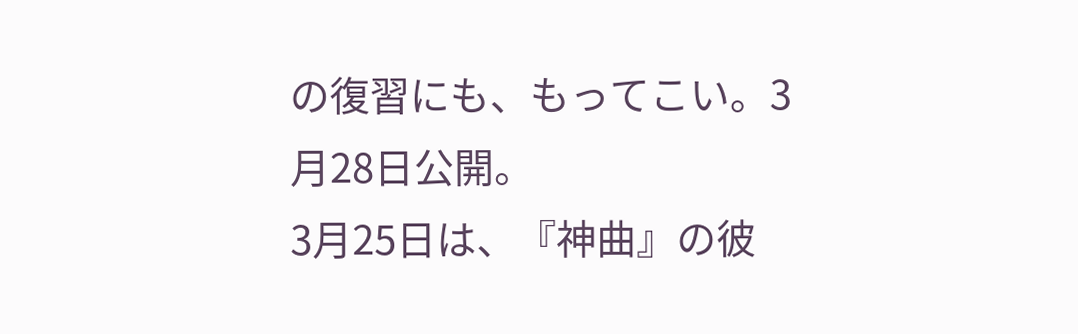の復習にも、もってこい。3月28日公開。
3月25日は、『神曲』の彼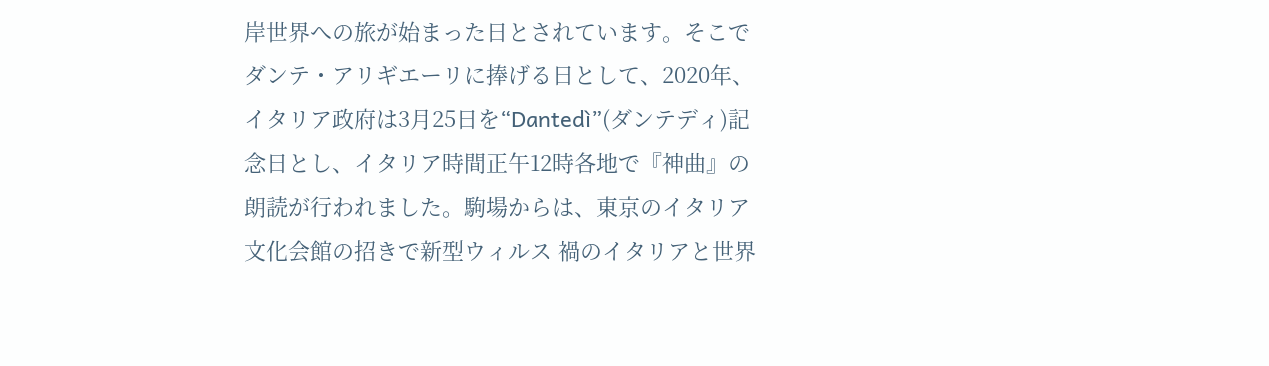岸世界への旅が始まった日とされています。そこでダンテ・アリギエーリに捧げる日として、2020年、イタリア政府は3月25日を“Dantedì”(ダンテディ)記念日とし、イタリア時間正午12時各地で『神曲』の朗読が行われました。駒場からは、東京のイタリア文化会館の招きで新型ウィルス 禍のイタリアと世界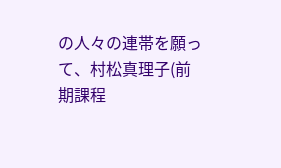の人々の連帯を願って、村松真理子(前期課程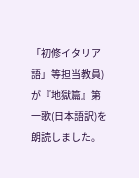「初修イタリア語」等担当教員)が『地獄篇』第一歌(日本語訳)を朗読しました。